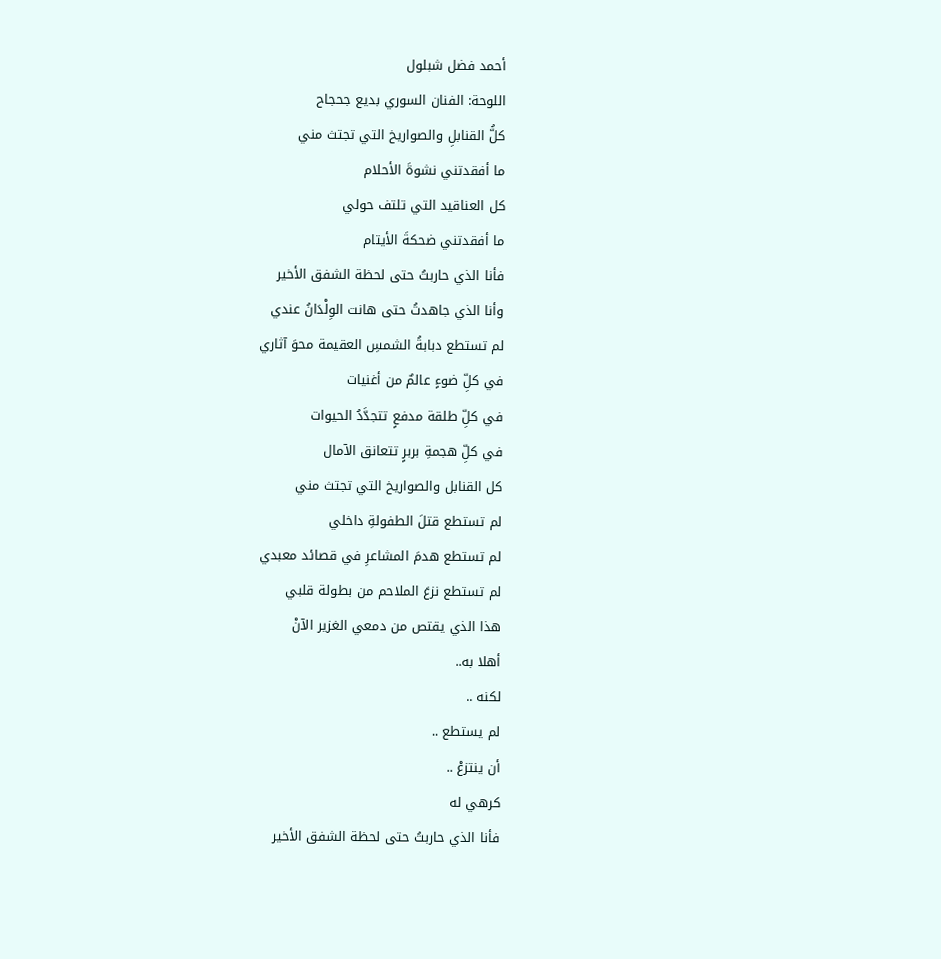أحمد فضل شبلول
اللوحة: الفنان السوري بديع جحجاح
كلُّ القنابلِ والصواريخ التي تجتث مني
ما أفقدتني نشوةَ الأحلام
كل العناقيد التي تلتف حولي
ما أفقدتني ضحكةَ الأيتام
فأنا الذي حاربتُ حتى لحظة الشفق الأخير
وأنا الذي جاهدتُ حتى هانت الوِلْدَانُ عندي
لم تستطع دبابةُ الشمسِ العقيمة محوَ آثاري
في كلِّ ضوءٍ عالمٌ من أغنيات
في كلِّ طلقة مدفعٍ تتجدَّدُ الحيوات
في كلِّ هجمةِ بربرٍ تتعانق الآمال
كل القنابل والصواريخ التي تجتث مني
لم تستطع قتلَ الطفولةِ داخلي
لم تستطع هدمَ المشاعرِ في قصائد معبدي
لم تستطع نزعَ الملاحم من بطولة قلبي
هذا الذي يقتص من دمعي الغزير الآنْ
أهلا به..
لكنه ..
لم يستطع ..
أن ينتزعْ ..
كرهي له
فأنا الذي حاربتُ حتى لحظة الشفق الأخير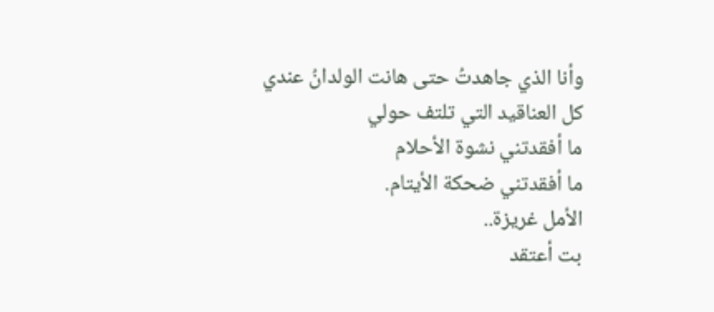وأنا الذي جاهدتُ حتى هانت الولدانُ عندي
كل العناقيد التي تلتف حولي
ما أفقدتني نشوة الأحلام
ما أفقدتني ضحكة الأيتام.
الأمل غريزة..
بت أعتقد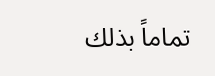تماماً بذلك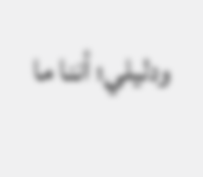ودليلي؛ أننا ما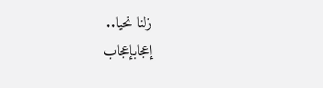زلنا نحيا..
إعجابإعجاب